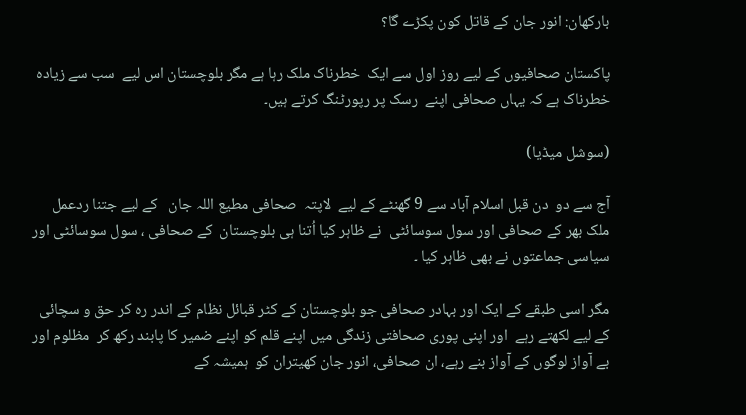بارکھان: انور جان کے قاتل کون پکڑے گا؟

پاکستان صحافیوں کے لیے روز اول سے ایک  خطرناک ملک رہا ہے مگر بلوچستان اس لیے  سب سے زیادہ  خطرناک ہے کہ یہاں صحافی اپنے  رسک پر رپورٹنگ کرتے ہیں۔

(سوشل میڈیا)

آج سے دو  دن قبل اسلام آباد سے 9 گھنٹے کے لیے  لاپتہ  صحافی مطیع اللہ جان   کے لیے جتنا ردعمل ملک بھر کے صحافی اور سول سوسائٹی  نے ظاہر کیا اُتنا ہی بلوچستان  کے صحافی ، سول سوسائٹی اور سیاسی جماعتوں نے بھی ظاہر کیا ۔

مگر اسی طبقے کے ایک اور بہادر صحافی جو بلوچستان کے کٹر قبائل نظام کے اندر رہ کر حق و سچائی کے لیے لکھتے رہے  اور اپنی پوری صحافتی زندگی میں اپنے قلم کو اپنے ضمیر کا پابند رکھ کر  مظلوم اور بے آواز لوگوں کے آواز بنے رہے، ان صحافی، انور جان کھیتران کو  ہمیشہ کے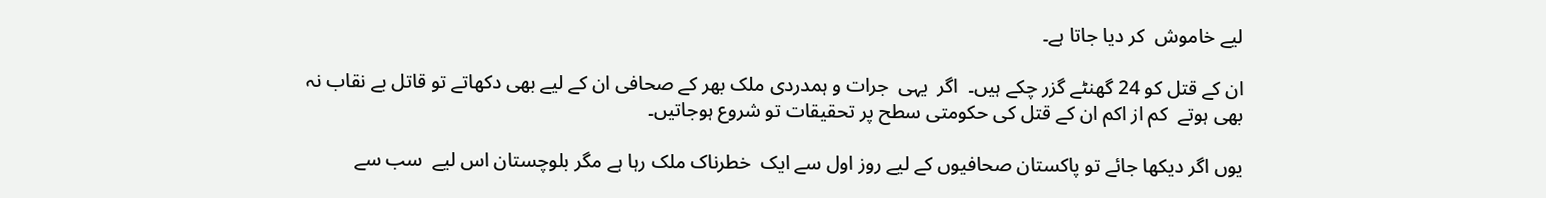لیے خاموش  کر دیا جاتا ہے۔

ان کے قتل کو 24 گھنٹے گزر چکے ہیں۔  اگر  یہی  جرات و ہمدردی ملک بھر کے صحافی ان کے لیے بھی دکھاتے تو قاتل بے نقاب نہ بھی ہوتے  کم از اکم ان کے قتل کی حکومتی سطح پر تحقیقات تو شروع ہوجاتیں۔

یوں اگر دیکھا جائے تو پاکستان صحافیوں کے لیے روز اول سے ایک  خطرناک ملک رہا ہے مگر بلوچستان اس لیے  سب سے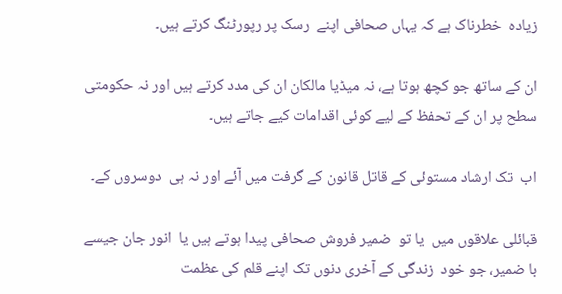زیادہ  خطرناک ہے کہ یہاں صحافی اپنے  رسک پر رپورٹنگ کرتے ہیں۔

ان کے ساتھ جو کچھ ہوتا ہے، نہ میڈیا مالکان ان کی مدد کرتے ہیں اور نہ حکومتی سطح پر ان کے تحفظ کے لیے کوئی اقدامات کیے جاتے ہیں۔

اب  تک ارشاد مستوئی کے قاتل قانون کے گرفت میں آئے اور نہ ہی  دوسروں کے۔

قبائلی علاقوں میں  یا تو  ضمیر فروش صحافی پیدا ہوتے ہیں یا  انور جان جیسے با ضمیر، جو خود  زندگی کے آخری دنوں تک اپنے قلم کی عظمت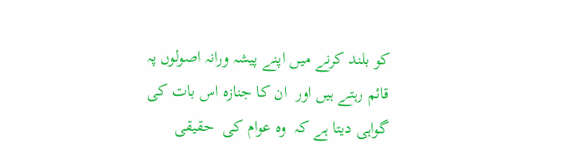کو بلند کرنے میں اپنے پیشہ ورانہ اصولوں پہ قائم رہتے ہیں اور  ان کا جنازہ اس بات کی گواہی دیتا ہے کہ  وہ عوام کی  حقیقی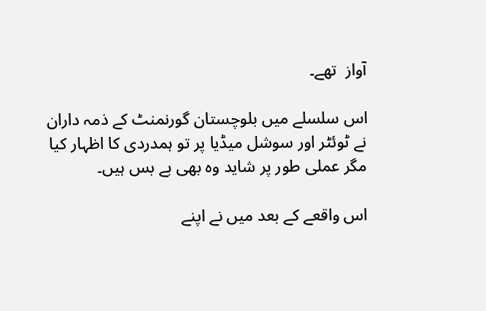آواز  تھے۔

اس سلسلے میں بلوچستان گورنمنٹ کے ذمہ داران نے ٹوئٹر اور سوشل میڈیا پر تو ہمدردی کا اظہار کیا مگر عملی طور پر شاید وہ بھی بے بس ہیں۔

اس واقعے کے بعد میں نے اپنے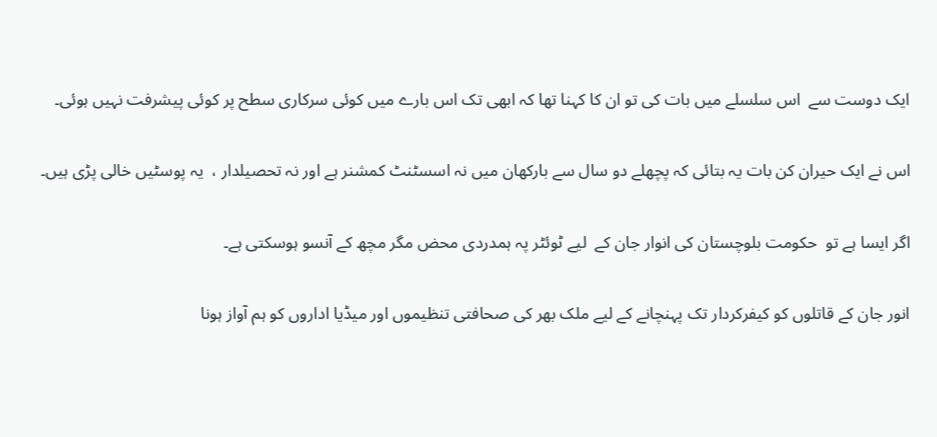ایک دوست سے  اس سلسلے میں بات کی تو ان کا کہنا تھا کہ ابھی تک اس بارے میں کوئی سرکاری سطح پر کوئی پیشرفت نہیں ہوئی۔

اس نے ایک حیران کن بات یہ بتائی کہ پچھلے دو سال سے بارکھان میں نہ اسسٹنٹ کمشنر ہے اور نہ تحصیلدار ،  یہ پوسٹیں خالی پڑی ہیں۔

اگر ایسا ہے تو  حکومت بلوچستان کی انوار جان کے  لیے ٹوئٹر پہ ہمدردی محض مگر مچھ کے آنسو ہوسکتی ہے۔

انور جان کے قاتلوں کو کیفرکردار تک پہنچانے کے لیے ملک بھر کی صحافتی تنظیموں اور میڈیا اداروں کو ہم آواز ہونا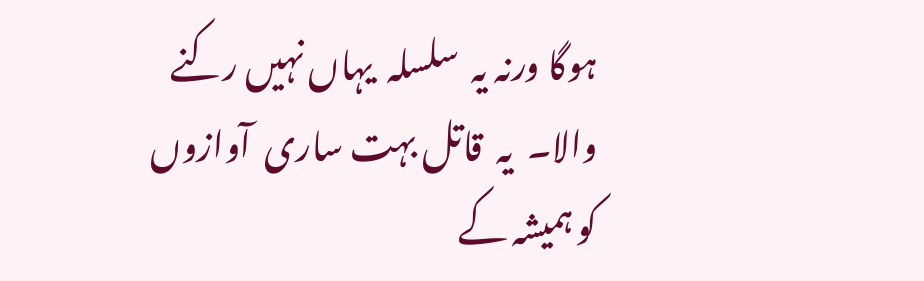ہوگا ورنہ یہ  سلسلہ  یہاں نہیں رکنے والا۔  یہ  قاتل بہت ساری  آوازوں کو ہمیشہ کے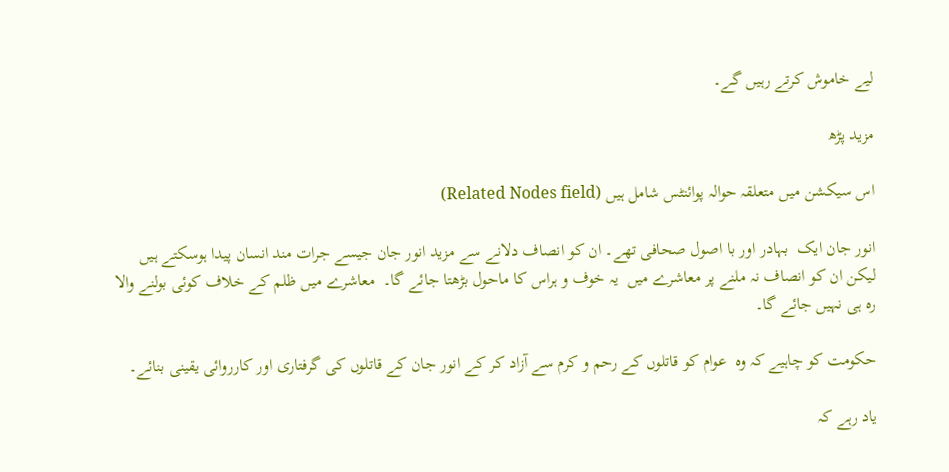لیے خاموش کرتے رہیں گے۔

مزید پڑھ

اس سیکشن میں متعلقہ حوالہ پوائنٹس شامل ہیں (Related Nodes field)

انور جان ایک  بہادر اور با اصول صحافی تھے۔ ان کو انصاف دلانے سے مزید انور جان جیسے جرات مند انسان پیدا ہوسکتے ہیں لیکن ان کو انصاف نہ ملنے پر معاشرے میں  یہ خوف و ہراس کا ماحول بڑھتا جائے گا۔  معاشرے میں ظلم کے خلاف کوئی بولنے والا رہ ہی نہیں جائے گا۔

حکومت کو چاہیے کہ وہ  عوام کو قاتلوں کے رحم و کرم سے آزاد کر کے انور جان کے قاتلوں کی گرفتاری اور کارروائی یقینی بنائے۔

یاد رہے کہ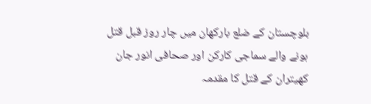بلوچستان کے ضلع بارکھان میں چار روز قبل قتل ہونے والے سماجی کارکن اور صحافی انور جان کھیتران کے قتل کا مقدمہ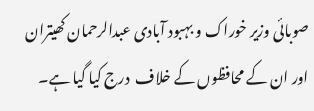صوبائی وزیر خوراک و بہبود آبادی عبدالرحمان کھیتران اور ان کے محافظوں کے خلاف  درج کیا گیا ہے۔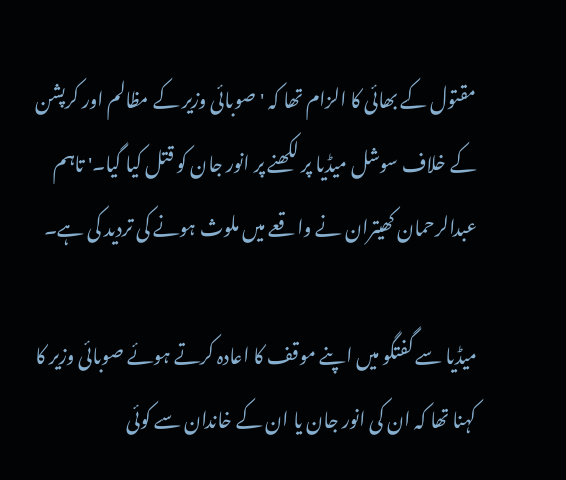مقتول کے بھائی کا الزام تھا کہ 'صوبائی وزیر کے مظالم اور کرپشن کے خلاف سوشل میڈیا پر لکھنے پر انور جان کو قتل کیا گیا۔' تاہم عبدالرحمان کھیتران نے واقعے میں ملوث ہونے کی تردید کی ہے۔

میڈیا سے گفتگو میں اپنے موقف کا اعادہ کرتے ہوئے صوبائی وزیر کا کہنا تھا کہ ان کی انور جان یا ان کے خاندان سے کوئی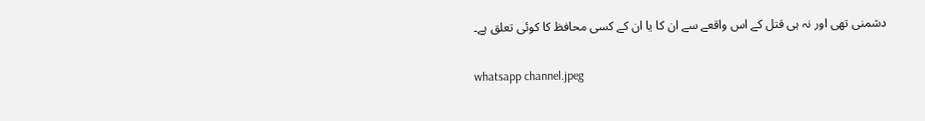دشمنی تھی اور نہ ہی قتل کے اس واقعے سے ان کا یا ان کے کسی محافظ کا کوئی تعلق ہے۔

whatsapp channel.jpeg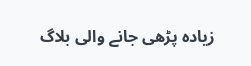زیادہ پڑھی جانے والی بلاگ